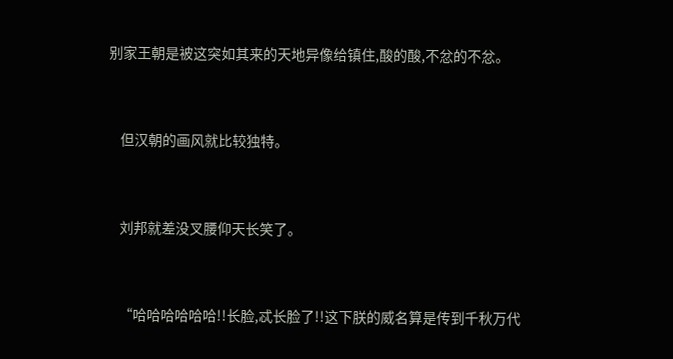别家王朝是被这突如其来的天地异像给镇住,酸的酸,不忿的不忿。


    但汉朝的画风就比较独特。


    刘邦就差没叉腰仰天长笑了。


    “哈哈哈哈哈哈!!长脸,忒长脸了!!这下朕的威名算是传到千秋万代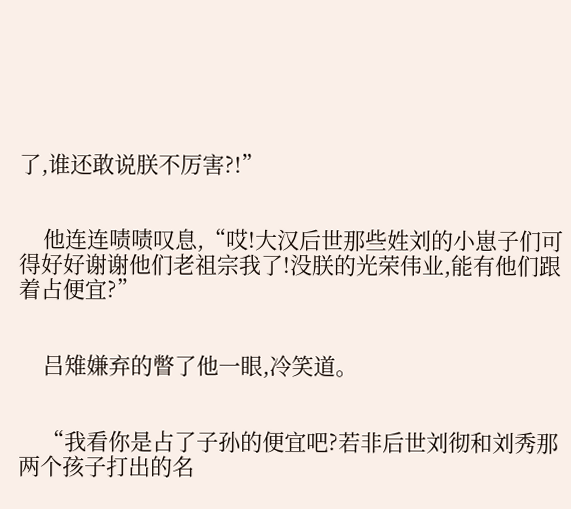了,谁还敢说朕不厉害?!”


    他连连啧啧叹息,“哎!大汉后世那些姓刘的小崽子们可得好好谢谢他们老祖宗我了!没朕的光荣伟业,能有他们跟着占便宜?”


    吕雉嫌弃的瞥了他一眼,冷笑道。


    “我看你是占了子孙的便宜吧?若非后世刘彻和刘秀那两个孩子打出的名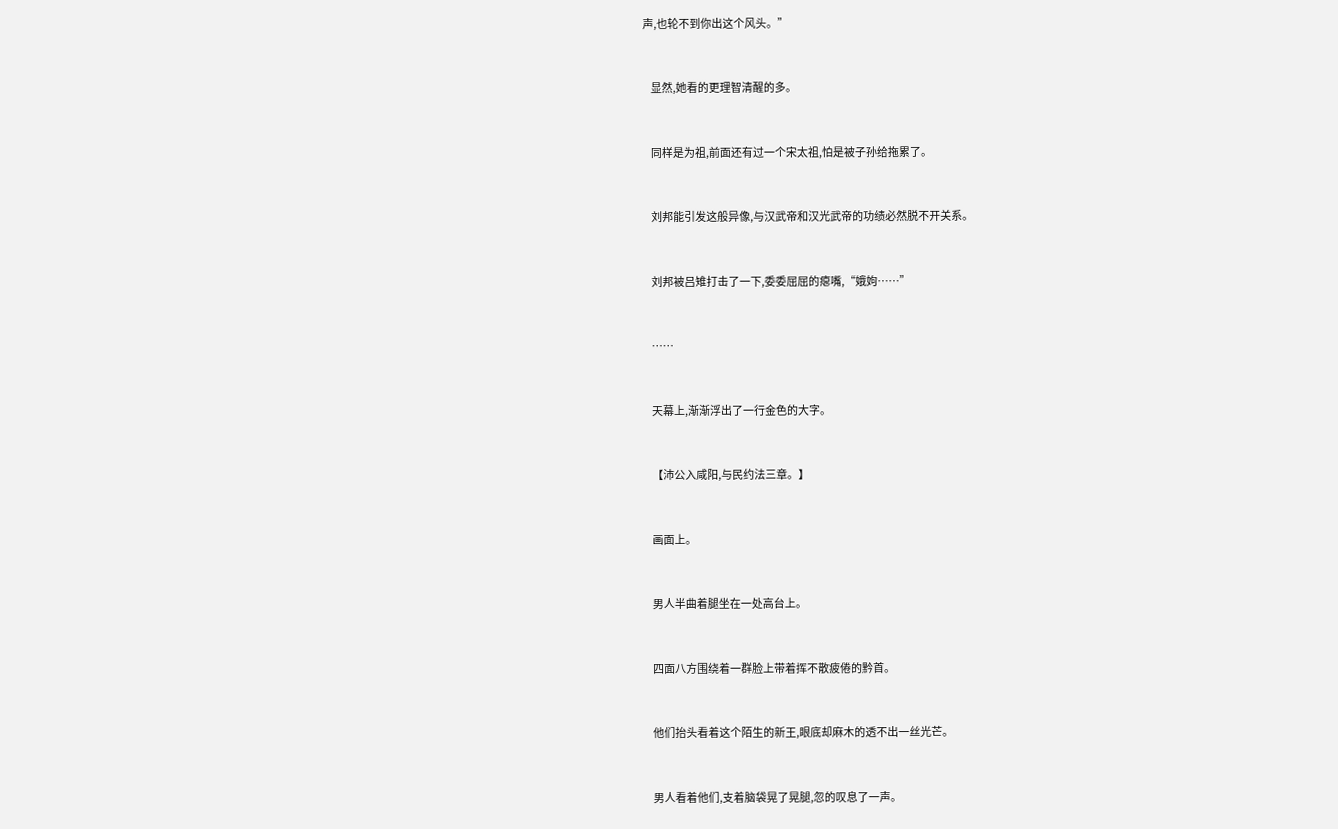声,也轮不到你出这个风头。”


    显然,她看的更理智清醒的多。


    同样是为祖,前面还有过一个宋太祖,怕是被子孙给拖累了。


    刘邦能引发这般异像,与汉武帝和汉光武帝的功绩必然脱不开关系。


    刘邦被吕雉打击了一下,委委屈屈的瘪嘴,“娥姁……”


    ……


    天幕上,渐渐浮出了一行金色的大字。


    【沛公入咸阳,与民约法三章。】


    画面上。


    男人半曲着腿坐在一处高台上。


    四面八方围绕着一群脸上带着挥不散疲倦的黔首。


    他们抬头看着这个陌生的新王,眼底却麻木的透不出一丝光芒。


    男人看着他们,支着脑袋晃了晃腿,忽的叹息了一声。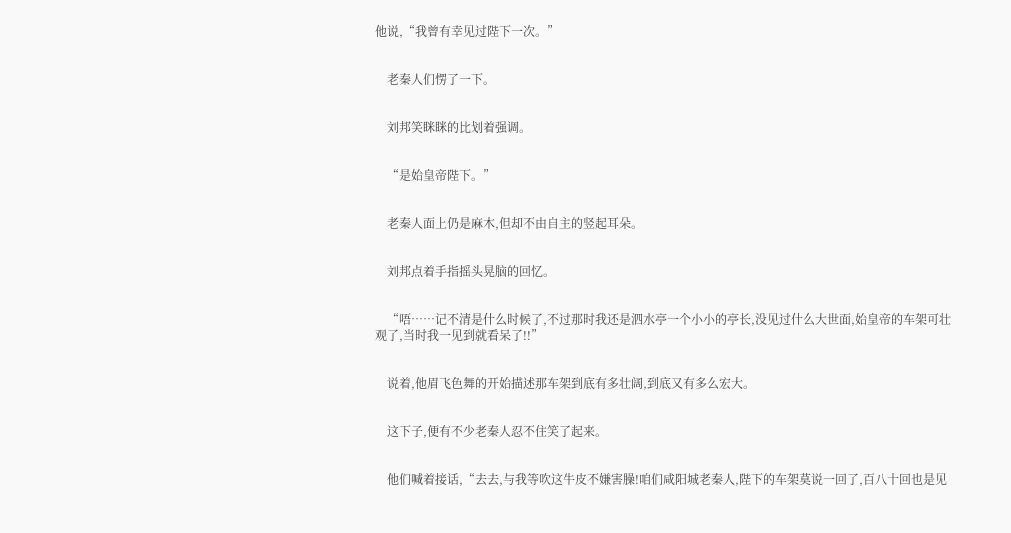他说,“我曾有幸见过陛下一次。”


    老秦人们愣了一下。


    刘邦笑眯眯的比划着强调。


    “是始皇帝陛下。”


    老秦人面上仍是麻木,但却不由自主的竖起耳朵。


    刘邦点着手指摇头晃脑的回忆。


    “唔……记不清是什么时候了,不过那时我还是泗水亭一个小小的亭长,没见过什么大世面,始皇帝的车架可壮观了,当时我一见到就看呆了!!”


    说着,他眉飞色舞的开始描述那车架到底有多壮阔,到底又有多么宏大。


    这下子,便有不少老秦人忍不住笑了起来。


    他们喊着接话,“去去,与我等吹这牛皮不嫌害臊!咱们咸阳城老秦人,陛下的车架莫说一回了,百八十回也是见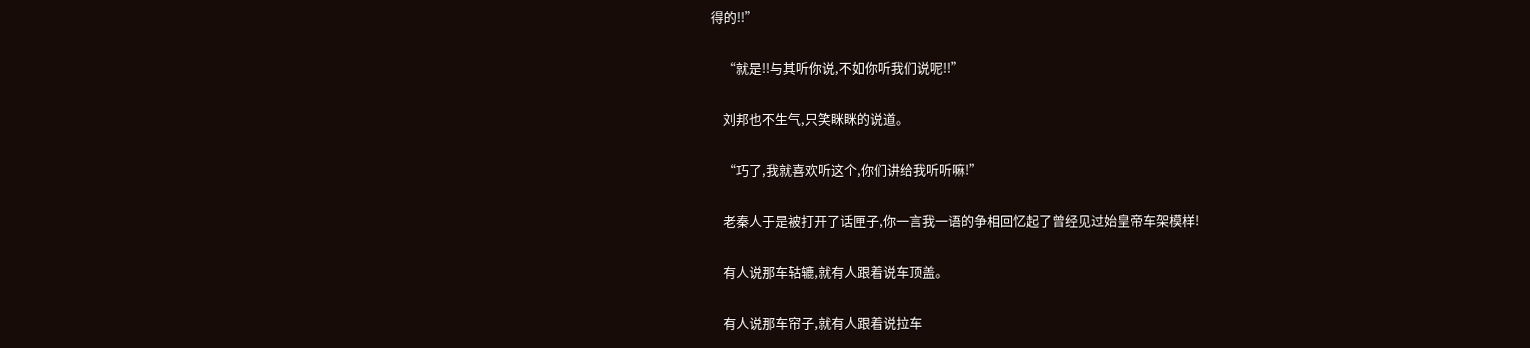得的!!”


    “就是!!与其听你说,不如你听我们说呢!!”


    刘邦也不生气,只笑眯眯的说道。


    “巧了,我就喜欢听这个,你们讲给我听听嘛!”


    老秦人于是被打开了话匣子,你一言我一语的争相回忆起了曾经见过始皇帝车架模样!


    有人说那车轱辘,就有人跟着说车顶盖。


    有人说那车帘子,就有人跟着说拉车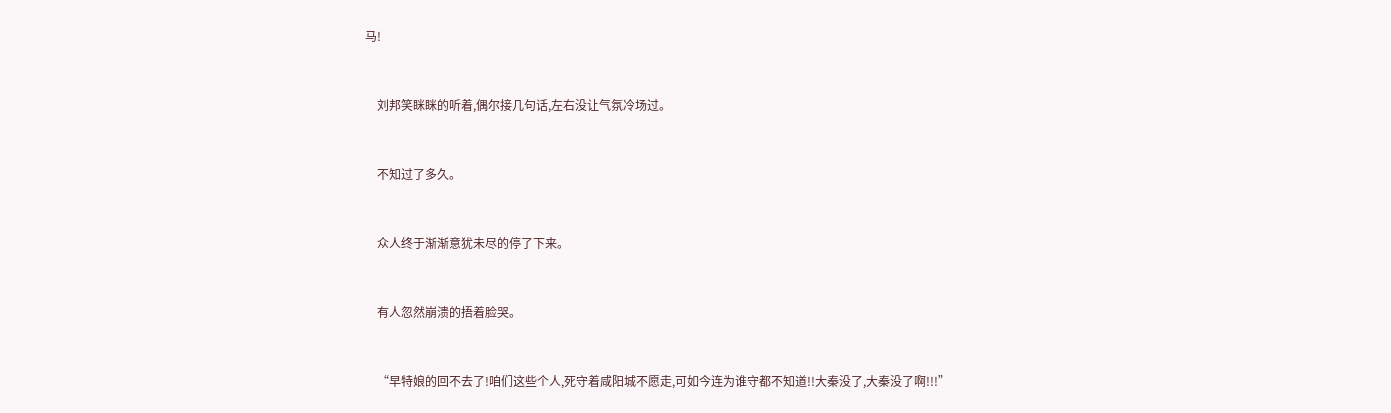马!


    刘邦笑眯眯的听着,偶尔接几句话,左右没让气氛冷场过。


    不知过了多久。


    众人终于渐渐意犹未尽的停了下来。


    有人忽然崩溃的捂着脸哭。


    “早特娘的回不去了!咱们这些个人,死守着咸阳城不愿走,可如今连为谁守都不知道!!大秦没了,大秦没了啊!!!”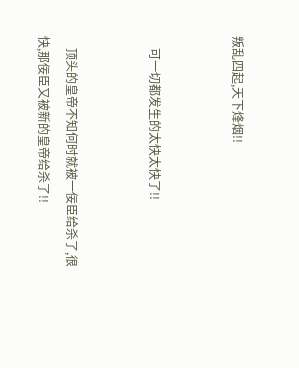叛乱四起,天下烽烟!!


    可一切都发生的太快太快了!!


    顶头的皇帝不知何时就被一佞臣给杀了,很快,那佞臣又被新的皇帝给杀了!!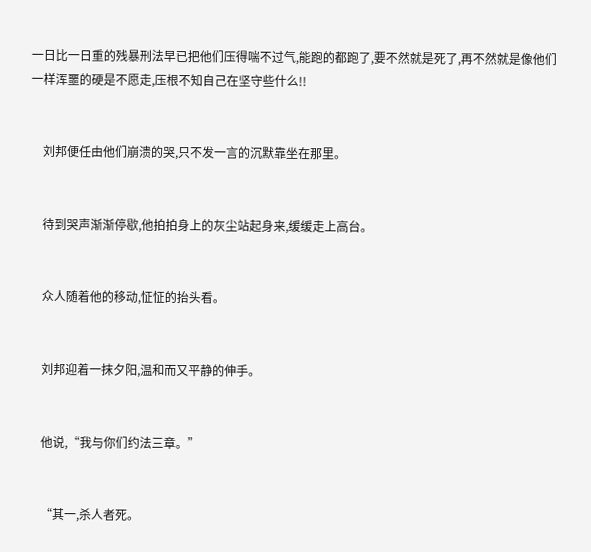一日比一日重的残暴刑法早已把他们压得喘不过气,能跑的都跑了,要不然就是死了,再不然就是像他们一样浑噩的硬是不愿走,压根不知自己在坚守些什么!!


    刘邦便任由他们崩溃的哭,只不发一言的沉默靠坐在那里。


    待到哭声渐渐停歇,他拍拍身上的灰尘站起身来,缓缓走上高台。


    众人随着他的移动,怔怔的抬头看。


    刘邦迎着一抹夕阳,温和而又平静的伸手。


    他说,“我与你们约法三章。”


    “其一,杀人者死。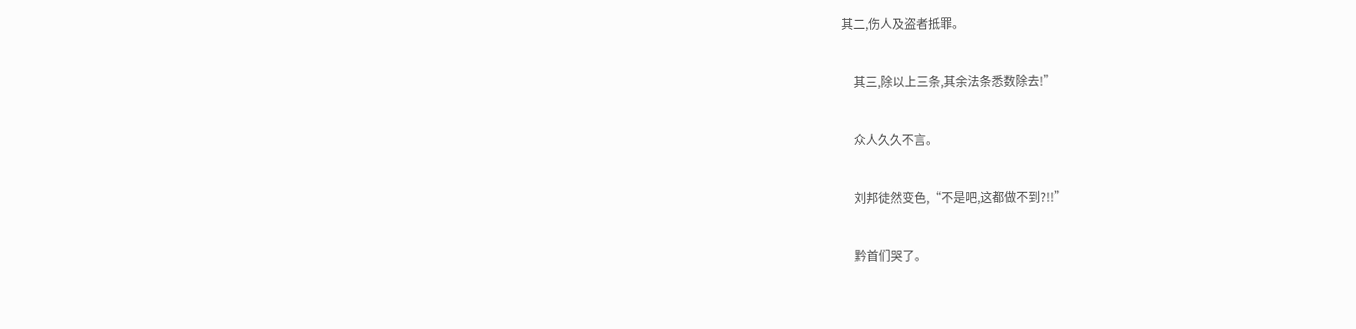其二,伤人及盗者抵罪。


    其三,除以上三条,其余法条悉数除去!”


    众人久久不言。


    刘邦徒然变色,“不是吧,这都做不到?!!”


    黔首们哭了。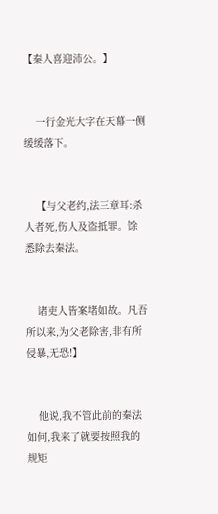【秦人喜迎沛公。】


    一行金光大字在天幕一侧缓缓落下。


    【与父老约,法三章耳:杀人者死,伤人及盗抵罪。馀悉除去秦法。


    诸吏人皆案堵如故。凡吾所以来,为父老除害,非有所侵暴,无恐!】


    他说,我不管此前的秦法如何,我来了就要按照我的规矩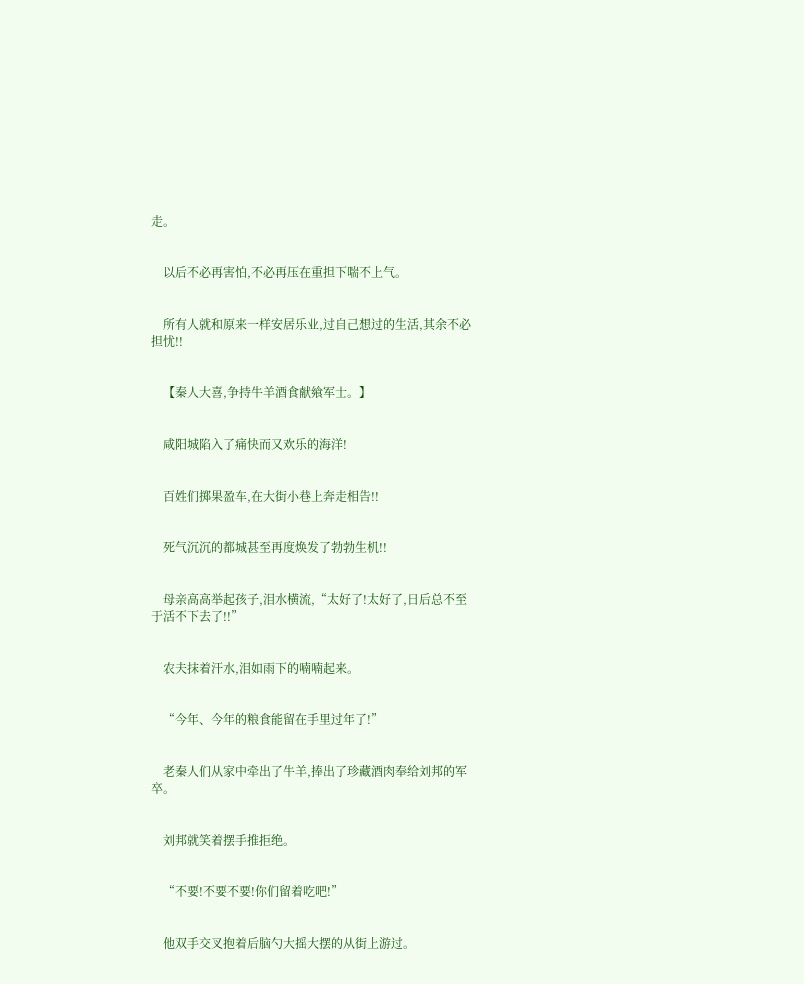走。


    以后不必再害怕,不必再压在重担下喘不上气。


    所有人就和原来一样安居乐业,过自己想过的生活,其余不必担忧!!


    【秦人大喜,争持牛羊酒食献飨军士。】


    咸阳城陷入了痛快而又欢乐的海洋!


    百姓们掷果盈车,在大街小巷上奔走相告!!


    死气沉沉的都城甚至再度焕发了勃勃生机!!


    母亲高高举起孩子,泪水横流,“太好了!太好了,日后总不至于活不下去了!!”


    农夫抹着汗水,泪如雨下的喃喃起来。


    “今年、今年的粮食能留在手里过年了!”


    老秦人们从家中牵出了牛羊,捧出了珍藏酒肉奉给刘邦的军卒。


    刘邦就笑着摆手推拒绝。


    “不要!不要不要!你们留着吃吧!”


    他双手交叉抱着后脑勺大摇大摆的从街上游过。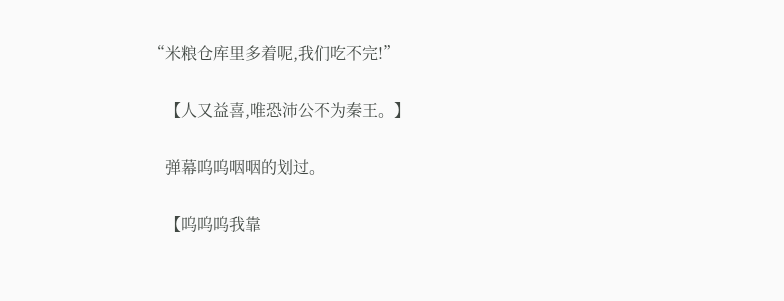“米粮仓库里多着呢,我们吃不完!”


    【人又益喜,唯恐沛公不为秦王。】


    弹幕呜呜咽咽的划过。


    【呜呜呜我靠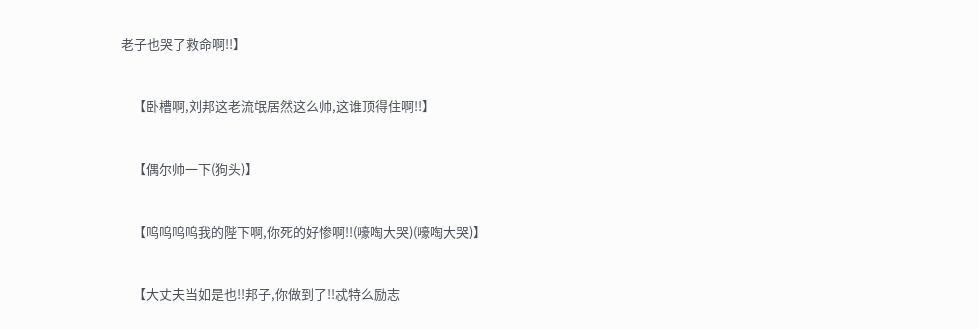老子也哭了救命啊!!】


    【卧槽啊,刘邦这老流氓居然这么帅,这谁顶得住啊!!】


    【偶尔帅一下(狗头)】


    【呜呜呜呜我的陛下啊,你死的好惨啊!!(嚎啕大哭)(嚎啕大哭)】


    【大丈夫当如是也!!邦子,你做到了!!忒特么励志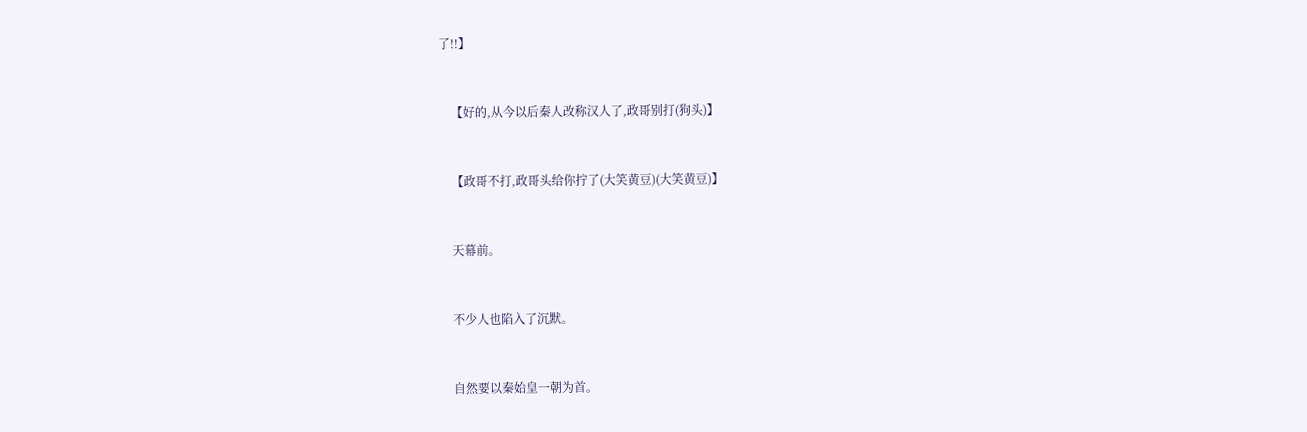了!!】


    【好的,从今以后秦人改称汉人了,政哥别打(狗头)】


    【政哥不打,政哥头给你拧了(大笑黄豆)(大笑黄豆)】


    天幕前。


    不少人也陷入了沉默。


    自然要以秦始皇一朝为首。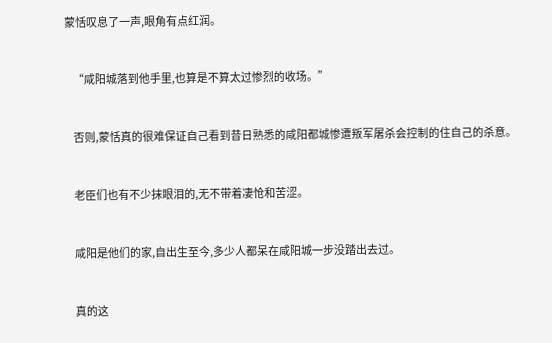蒙恬叹息了一声,眼角有点红润。


    “咸阳城落到他手里,也算是不算太过惨烈的收场。”


    否则,蒙恬真的很难保证自己看到昔日熟悉的咸阳都城惨遭叛军屠杀会控制的住自己的杀意。


    老臣们也有不少抹眼泪的,无不带着凄怆和苦涩。


    咸阳是他们的家,自出生至今,多少人都呆在咸阳城一步没踏出去过。


    真的这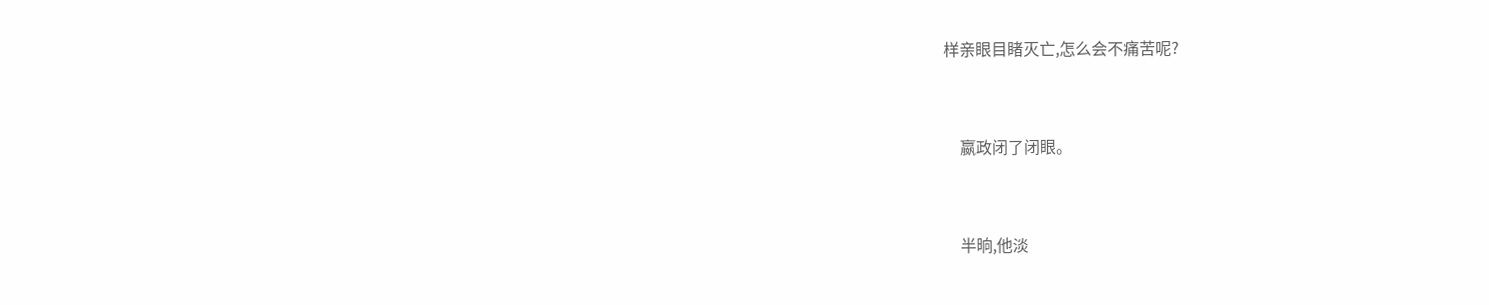样亲眼目睹灭亡,怎么会不痛苦呢?


    嬴政闭了闭眼。


    半晌,他淡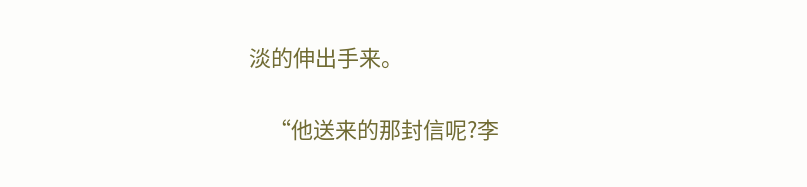淡的伸出手来。


    “他送来的那封信呢?李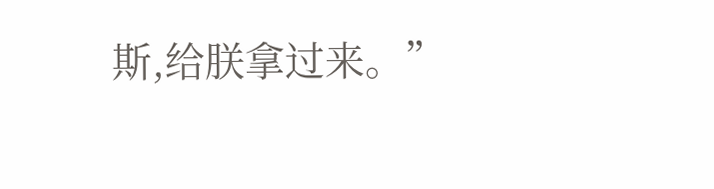斯,给朕拿过来。”